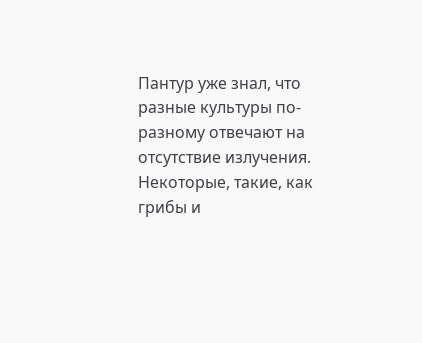Пантур уже знал, что разные культуры по-разному отвечают на отсутствие излучения. Некоторые, такие, как грибы и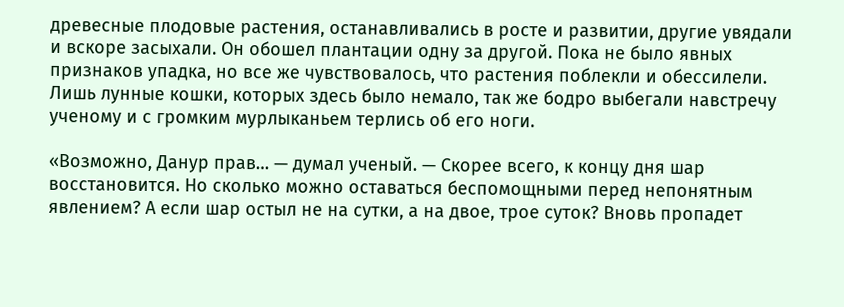древесные плодовые растения, останавливались в росте и развитии, другие увядали и вскоре засыхали. Он обошел плантации одну за другой. Пока не было явных признаков упадка, но все же чувствовалось, что растения поблекли и обессилели. Лишь лунные кошки, которых здесь было немало, так же бодро выбегали навстречу ученому и с громким мурлыканьем терлись об его ноги.

«Возможно, Данур прав… — думал ученый. — Скорее всего, к концу дня шар восстановится. Но сколько можно оставаться беспомощными перед непонятным явлением? А если шар остыл не на сутки, а на двое, трое суток? Вновь пропадет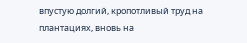впустую долгий, кропотливый труд на плантациях, вновь на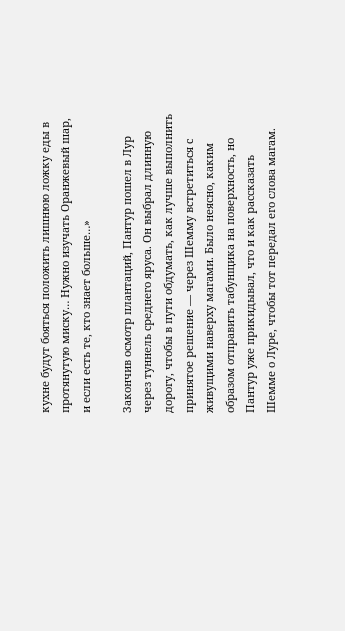кухне будут бояться положить лишнюю ложку еды в протянутую миску… Нужно изучать Оранжевый шар, и если есть те, кто знает больше…»

Закончив осмотр плантаций, Пантур пошел в Лур через туннель среднего яруса. Он выбрал длинную дорогу, чтобы в пути обдумать, как лучше выполнить принятое решение — через Шемму встретиться с живущими наверху магами. Было неясно, каким образом отправить табунщика на поверхность, но Пантур уже прикидывал, что и как рассказать Шемме о Луре, чтобы тот передал его слова магам.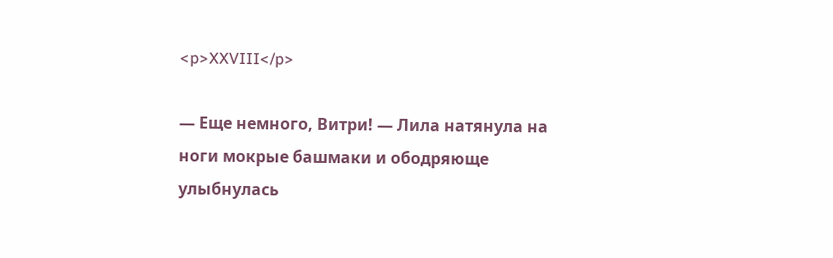<p>XXVIII</p>

— Еще немного, Витри! — Лила натянула на ноги мокрые башмаки и ободряюще улыбнулась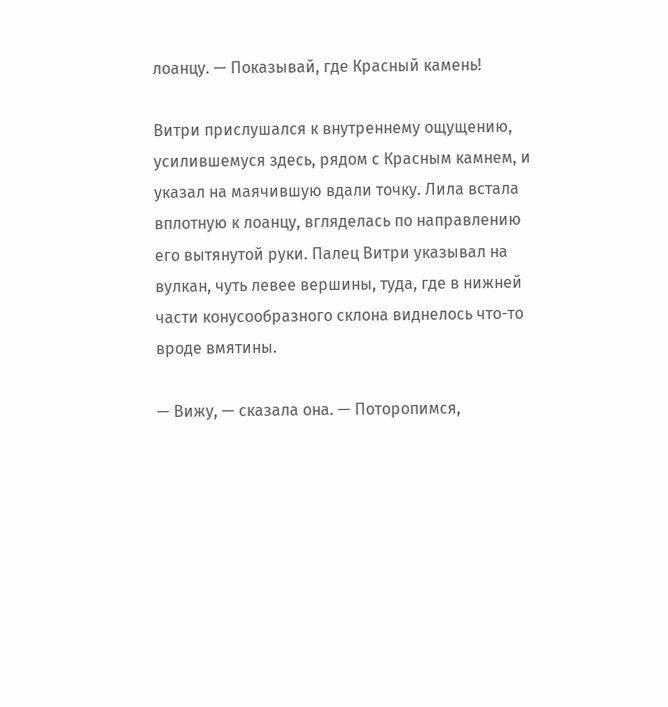лоанцу. — Показывай, где Красный камень!

Витри прислушался к внутреннему ощущению, усилившемуся здесь, рядом с Красным камнем, и указал на маячившую вдали точку. Лила встала вплотную к лоанцу, вгляделась по направлению его вытянутой руки. Палец Витри указывал на вулкан, чуть левее вершины, туда, где в нижней части конусообразного склона виднелось что-то вроде вмятины.

— Вижу, — сказала она. — Поторопимся,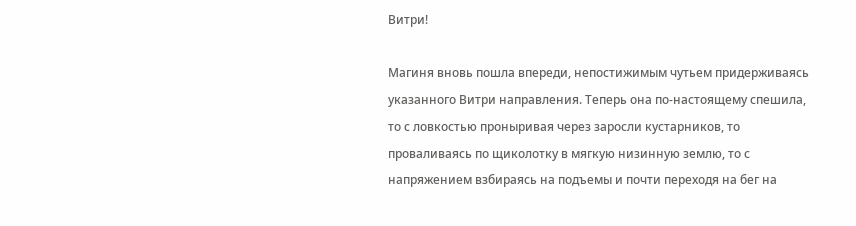Витри!

Магиня вновь пошла впереди, непостижимым чутьем придерживаясь указанного Витри направления. Теперь она по-настоящему спешила, то с ловкостью проныривая через заросли кустарников, то проваливаясь по щиколотку в мягкую низинную землю, то с напряжением взбираясь на подъемы и почти переходя на бег на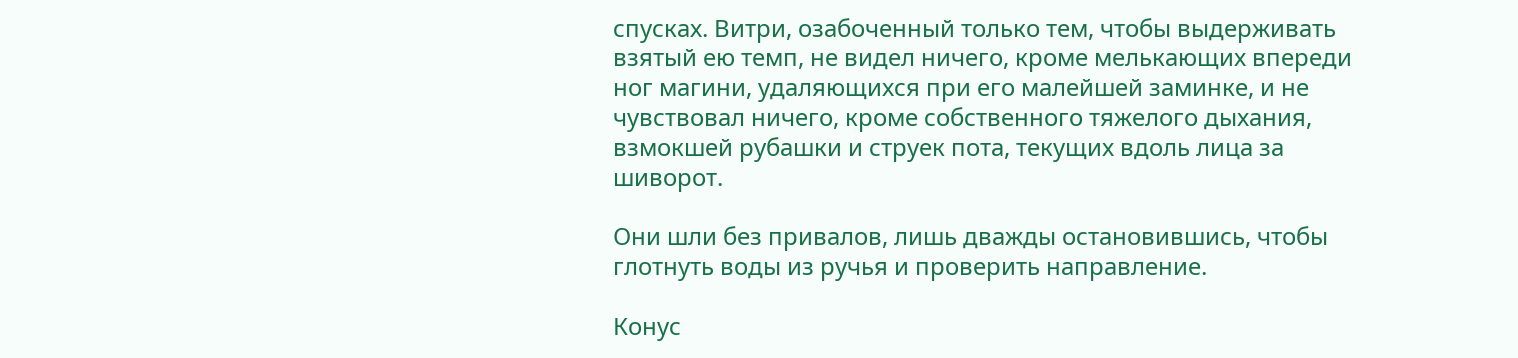спусках. Витри, озабоченный только тем, чтобы выдерживать взятый ею темп, не видел ничего, кроме мелькающих впереди ног магини, удаляющихся при его малейшей заминке, и не чувствовал ничего, кроме собственного тяжелого дыхания, взмокшей рубашки и струек пота, текущих вдоль лица за шиворот.

Они шли без привалов, лишь дважды остановившись, чтобы глотнуть воды из ручья и проверить направление.

Конус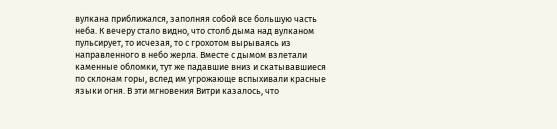вулкана приближался, заполняя собой все большую часть неба. К вечеру стало видно, что столб дыма над вулканом пульсирует, то исчезая, то с грохотом вырываясь из направленного в небо жерла. Вместе с дымом взлетали каменные обломки, тут же падавшие вниз и скатывавшиеся по склонам горы, вслед им угрожающе вспыхивали красные языки огня. В эти мгновения Витри казалось, что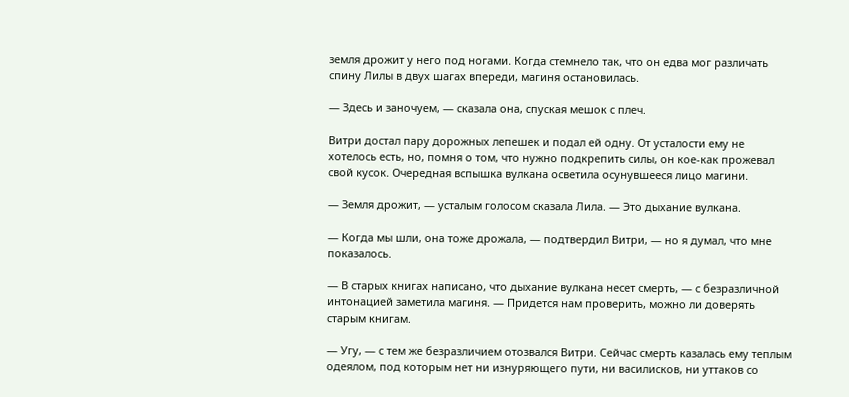земля дрожит у него под ногами. Когда стемнело так, что он едва мог различать спину Лилы в двух шагах впереди, магиня остановилась.

— Здесь и заночуем, — сказала она, спуская мешок с плеч.

Витри достал пару дорожных лепешек и подал ей одну. От усталости ему не хотелось есть, но, помня о том, что нужно подкрепить силы, он кое-как прожевал свой кусок. Очередная вспышка вулкана осветила осунувшееся лицо магини.

— Земля дрожит, — усталым голосом сказала Лила. — Это дыхание вулкана.

— Когда мы шли, она тоже дрожала, — подтвердил Витри, — но я думал, что мне показалось.

— В старых книгах написано, что дыхание вулкана несет смерть, — с безразличной интонацией заметила магиня. — Придется нам проверить, можно ли доверять старым книгам.

— Угу, — с тем же безразличием отозвался Витри. Сейчас смерть казалась ему теплым одеялом, под которым нет ни изнуряющего пути, ни василисков, ни уттаков со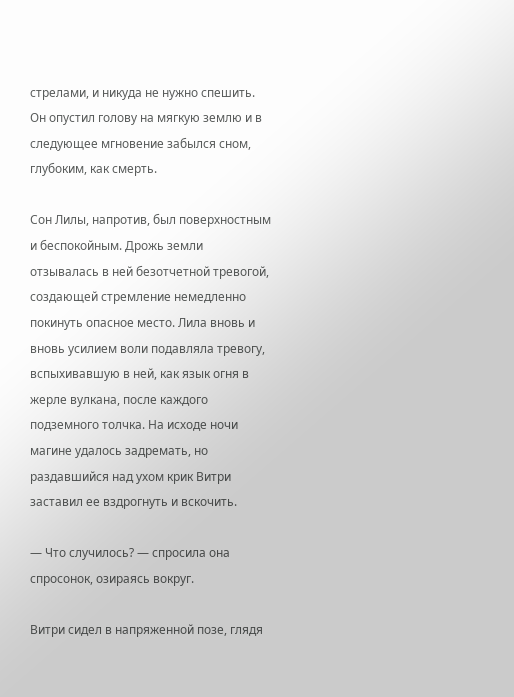стрелами, и никуда не нужно спешить. Он опустил голову на мягкую землю и в следующее мгновение забылся сном, глубоким, как смерть.

Сон Лилы, напротив, был поверхностным и беспокойным. Дрожь земли отзывалась в ней безотчетной тревогой, создающей стремление немедленно покинуть опасное место. Лила вновь и вновь усилием воли подавляла тревогу, вспыхивавшую в ней, как язык огня в жерле вулкана, после каждого подземного толчка. На исходе ночи магине удалось задремать, но раздавшийся над ухом крик Витри заставил ее вздрогнуть и вскочить.

— Что случилось? — спросила она спросонок, озираясь вокруг.

Витри сидел в напряженной позе, глядя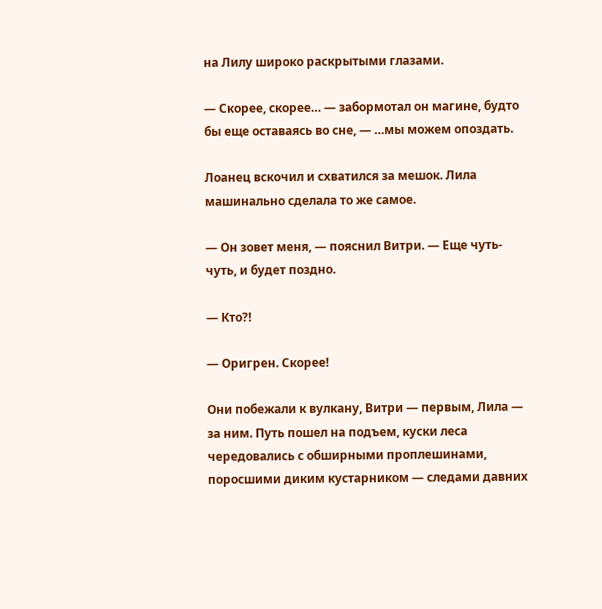на Лилу широко раскрытыми глазами.

— Скорее, скорее… — забормотал он магине, будто бы еще оставаясь во сне, — …мы можем опоздать.

Лоанец вскочил и схватился за мешок. Лила машинально сделала то же самое.

— Он зовет меня, — пояснил Витри. — Еще чуть-чуть, и будет поздно.

— Кто?!

— Оригрен. Скорее!

Они побежали к вулкану, Витри — первым, Лила — за ним. Путь пошел на подъем, куски леса чередовались с обширными проплешинами, поросшими диким кустарником — следами давних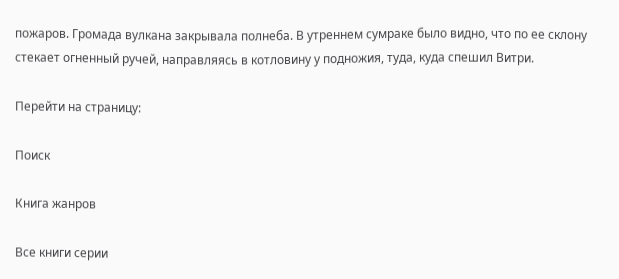пожаров. Громада вулкана закрывала полнеба. В утреннем сумраке было видно, что по ее склону стекает огненный ручей, направляясь в котловину у подножия, туда, куда спешил Витри.

Перейти на страницу:

Поиск

Книга жанров

Все книги серии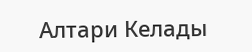Алтари Келады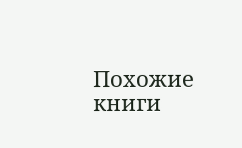Похожие книги